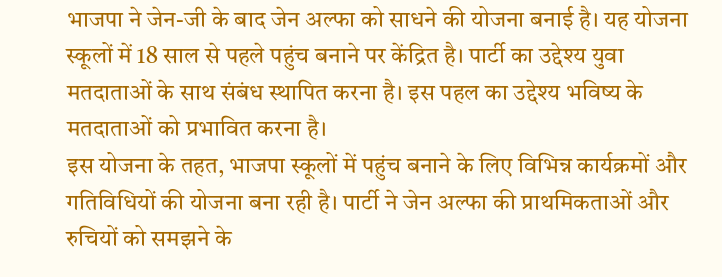भाजपा ने जेन-जी के बाद जेन अल्फा को साधने की योजना बनाई है। यह योजना स्कूलों में 18 साल से पहले पहुंच बनाने पर केंद्रित है। पार्टी का उद्देश्य युवा मतदाताओं के साथ संबंध स्थापित करना है। इस पहल का उद्देश्य भविष्य के मतदाताओं को प्रभावित करना है।
इस योजना के तहत, भाजपा स्कूलों में पहुंच बनाने के लिए विभिन्न कार्यक्रमों और गतिविधियों की योजना बना रही है। पार्टी ने जेन अल्फा की प्राथमिकताओं और रुचियों को समझने के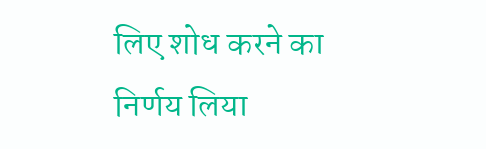लिए शोध करने का निर्णय लिया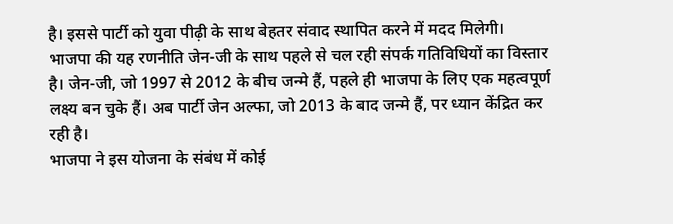है। इससे पार्टी को युवा पीढ़ी के साथ बेहतर संवाद स्थापित करने में मदद मिलेगी।
भाजपा की यह रणनीति जेन-जी के साथ पहले से चल रही संपर्क गतिविधियों का विस्तार है। जेन-जी, जो 1997 से 2012 के बीच जन्मे हैं, पहले ही भाजपा के लिए एक महत्वपूर्ण लक्ष्य बन चुके हैं। अब पार्टी जेन अल्फा, जो 2013 के बाद जन्मे हैं, पर ध्यान केंद्रित कर रही है।
भाजपा ने इस योजना के संबंध में कोई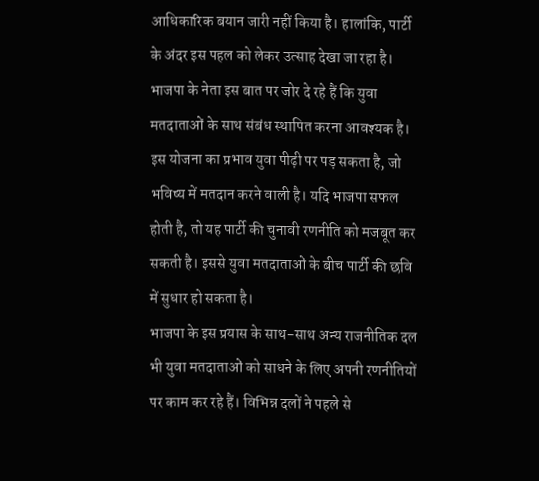आधिकारिक बयान जारी नहीं किया है। हालांकि, पार्टी के अंदर इस पहल को लेकर उत्साह देखा जा रहा है। भाजपा के नेता इस बात पर जोर दे रहे हैं कि युवा मतदाताओं के साथ संबंध स्थापित करना आवश्यक है।
इस योजना का प्रभाव युवा पीढ़ी पर पड़ सकता है, जो भविष्य में मतदान करने वाली है। यदि भाजपा सफल होती है, तो यह पार्टी की चुनावी रणनीति को मजबूत कर सकती है। इससे युवा मतदाताओं के बीच पार्टी की छवि में सुधार हो सकता है।
भाजपा के इस प्रयास के साथ-साथ अन्य राजनीतिक दल भी युवा मतदाताओं को साधने के लिए अपनी रणनीतियों पर काम कर रहे हैं। विभिन्न दलों ने पहले से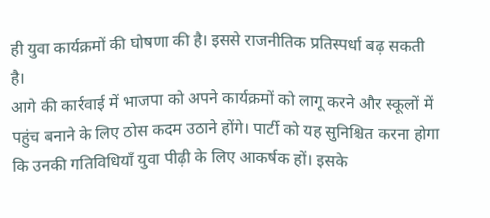ही युवा कार्यक्रमों की घोषणा की है। इससे राजनीतिक प्रतिस्पर्धा बढ़ सकती है।
आगे की कार्रवाई में भाजपा को अपने कार्यक्रमों को लागू करने और स्कूलों में पहुंच बनाने के लिए ठोस कदम उठाने होंगे। पार्टी को यह सुनिश्चित करना होगा कि उनकी गतिविधियाँ युवा पीढ़ी के लिए आकर्षक हों। इसके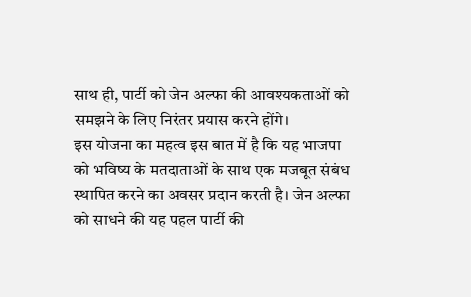साथ ही, पार्टी को जेन अल्फा की आवश्यकताओं को समझने के लिए निरंतर प्रयास करने होंगे।
इस योजना का महत्व इस बात में है कि यह भाजपा को भविष्य के मतदाताओं के साथ एक मजबूत संबंध स्थापित करने का अवसर प्रदान करती है। जेन अल्फा को साधने की यह पहल पार्टी की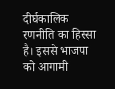दीर्घकालिक रणनीति का हिस्सा है। इससे भाजपा को आगामी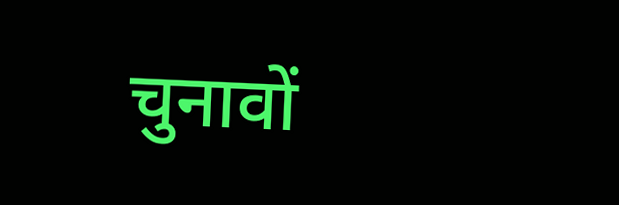चुनावों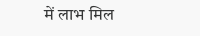में लाभ मिल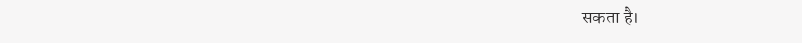सकता है।